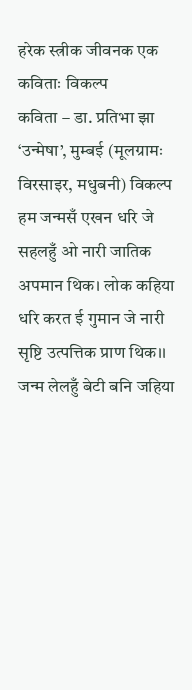हरेक स्त्रीक जीवनक एक कविताः विकल्प
कविता – डा. प्रतिभा झा ‘उन्मेषा’, मुम्बई (मूलग्रामः विरसाइर, मधुबनी) विकल्प हम जन्मसँ एखन धरि जे सहलहुँ ओ नारी जातिक अपमान थिक। लोक कहिया धरि करत ई गुमान जे नारी सृष्टि उत्पत्तिक प्राण थिक।। जन्म लेलहुँ बेटी बनि जहिया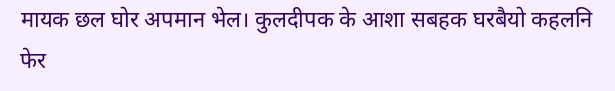मायक छल घोर अपमान भेल। कुलदीपक के आशा सबहक घरबैयो कहलनि फेर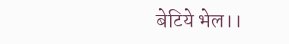बेटिये भेल।।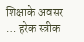शिक्षाके अवसर … हरेक स्त्रीक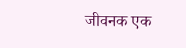जीवनक एक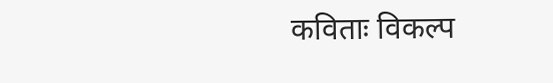कविताः विकल्प